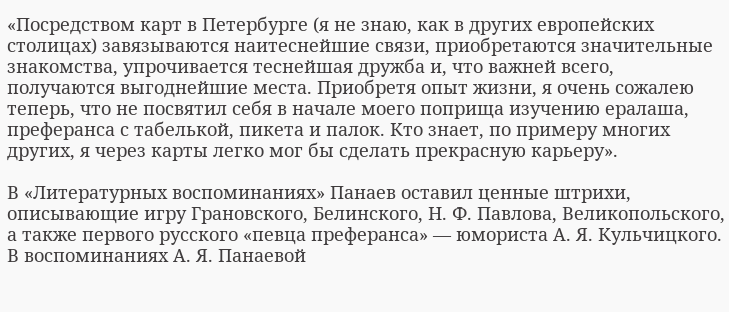«Посредством карт в Петербурге (я не знаю, как в других европейских столицах) завязываются наитеснейшие связи, приобретаются значительные знакомства, упрочивается теснейшая дружба и, что важней всего, получаются выгоднейшие места. Приобретя опыт жизни, я очень сожалею теперь, что не посвятил себя в начале моего поприща изучению ералаша, преферанса с табелькой, пикета и палок. Кто знает, по примеру многих других, я через карты легко мог бы сделать прекрасную карьеру».

В «Литературных воспоминаниях» Панаев оставил ценные штрихи, описывающие игру Грановского, Белинского, Н. Ф. Павлова, Великопольского, а также первого русского «певца преферанса» — юмориста А. Я. Кульчицкого. В воспоминаниях А. Я. Панаевой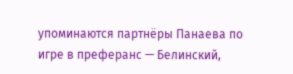упоминаются партнёры Панаева по игре в преферанс — Белинский,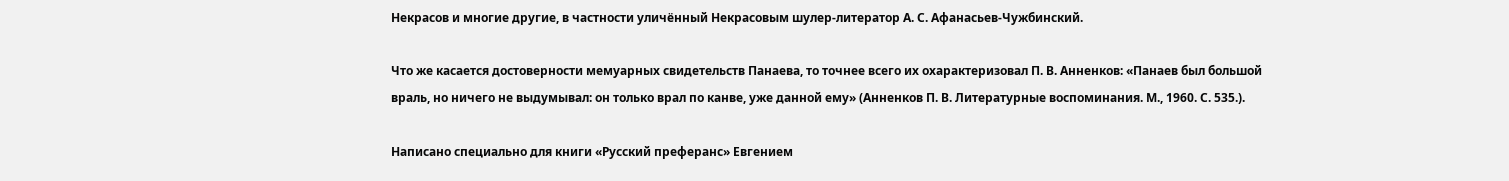Некрасов и многие другие, в частности уличённый Некрасовым шулер-литератор А. С. Афанасьев-Чужбинский.

Что же касается достоверности мемуарных свидетельств Панаева, то точнее всего их охарактеризовал П. В. Анненков: «Панаев был большой враль, но ничего не выдумывал: он только врал по канве, уже данной ему» (Анненков П. В. Литературные воспоминания. М., 1960. С. 535.).

Написано специально для книги «Русский преферанс» Евгением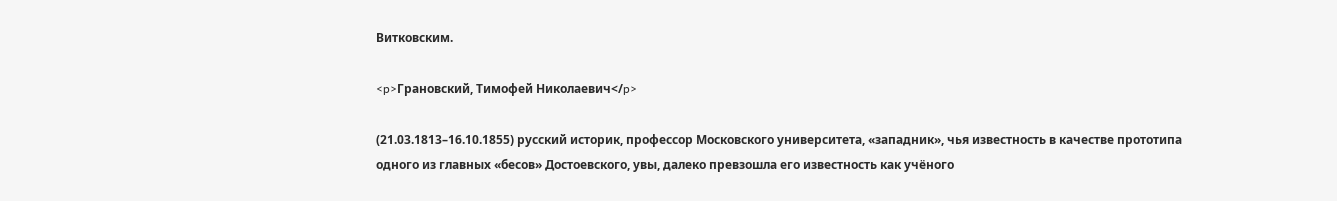Витковским.

<p>Грановский, Тимофей Николаевич</p>

(21.03.1813–16.10.1855) русский историк, профессор Московского университета, «западник», чья известность в качестве прототипа одного из главных «бесов» Достоевского, увы, далеко превзошла его известность как учёного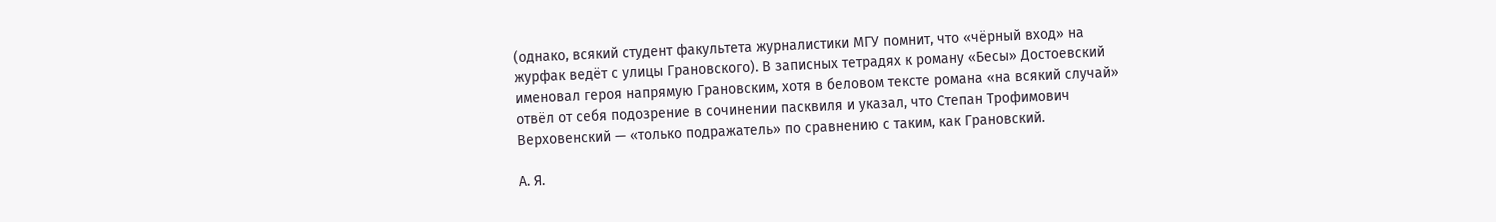(однако, всякий студент факультета журналистики МГУ помнит, что «чёрный вход» на журфак ведёт с улицы Грановского). В записных тетрадях к роману «Бесы» Достоевский именовал героя напрямую Грановским, хотя в беловом тексте романа «на всякий случай» отвёл от себя подозрение в сочинении пасквиля и указал, что Степан Трофимович Верховенский — «только подражатель» по сравнению с таким, как Грановский.

А. Я.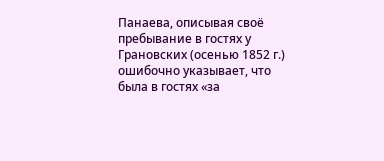Панаева, описывая своё пребывание в гостях у Грановских (осенью 1852 г.) ошибочно указывает, что была в гостях «за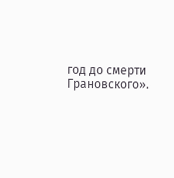год до смерти Грановского».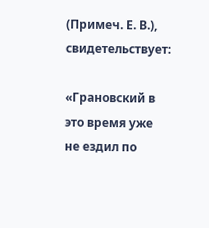(Примеч. Е. В.), свидетельствует:

«Грановский в это время уже не ездил по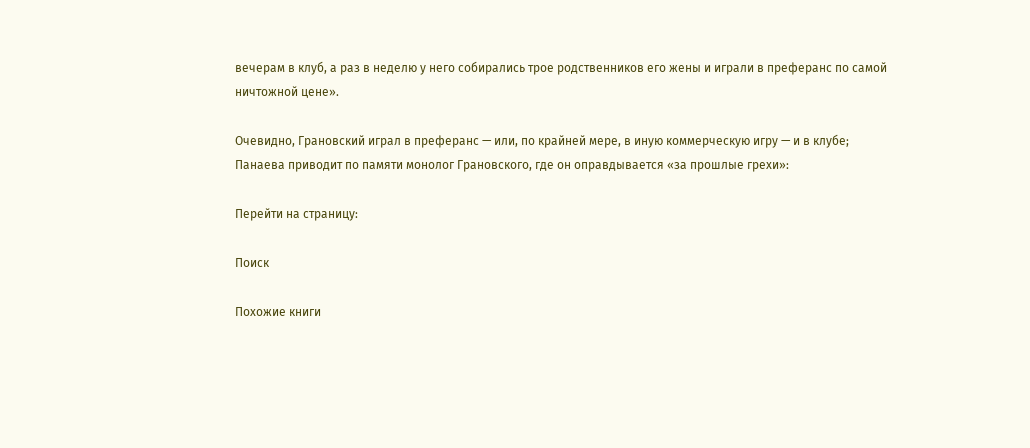вечерам в клуб, а раз в неделю у него собирались трое родственников его жены и играли в преферанс по самой ничтожной цене».

Очевидно, Грановский играл в преферанс — или, по крайней мере, в иную коммерческую игру — и в клубе; Панаева приводит по памяти монолог Грановского, где он оправдывается «за прошлые грехи»:

Перейти на страницу:

Поиск

Похожие книги